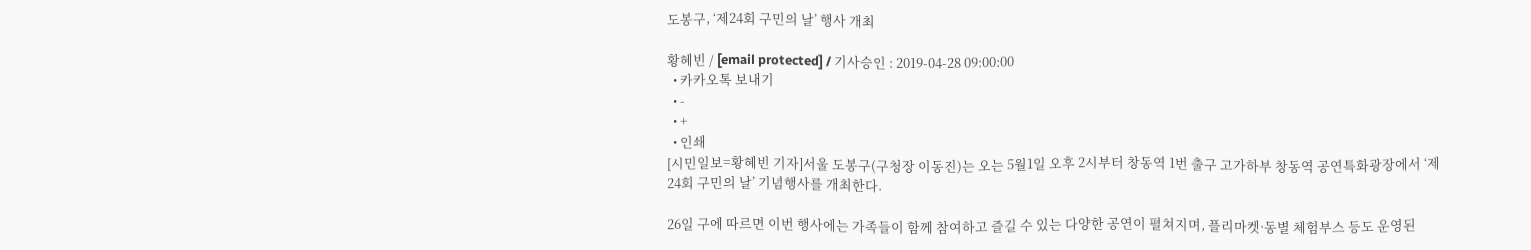도봉구, ‘제24회 구민의 날’ 행사 개최

황혜빈 / [email protected] / 기사승인 : 2019-04-28 09:00:00
  • 카카오톡 보내기
  • -
  • +
  • 인쇄
[시민일보=황혜빈 기자]서울 도봉구(구청장 이동진)는 오는 5월1일 오후 2시부터 창동역 1번 출구 고가하부 창동역 공연특화광장에서 ‘제24회 구민의 날’ 기념행사를 개최한다.

26일 구에 따르면 이번 행사에는 가족들이 함께 참여하고 즐길 수 있는 다양한 공연이 펼쳐지며, 플리마켓·동별 체험부스 등도 운영된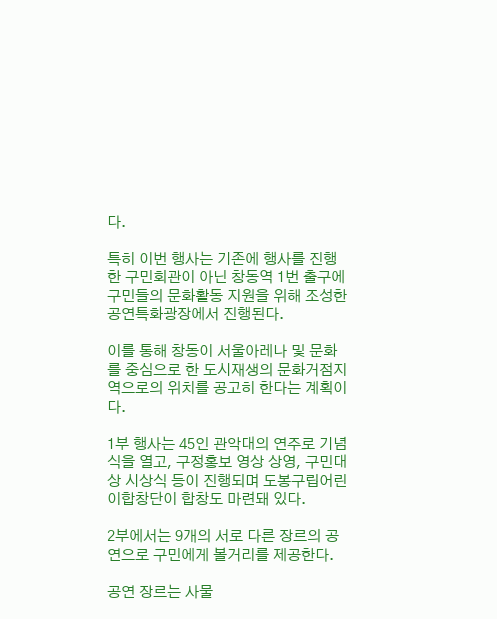다.

특히 이번 행사는 기존에 행사를 진행한 구민회관이 아닌 창동역 1번 출구에 구민들의 문화활동 지원을 위해 조성한 공연특화광장에서 진행된다.

이를 통해 창동이 서울아레나 및 문화를 중심으로 한 도시재생의 문화거점지역으로의 위치를 공고히 한다는 계획이다.

1부 행사는 45인 관악대의 연주로 기념식을 열고, 구정홍보 영상 상영, 구민대상 시상식 등이 진행되며 도봉구립어린이합창단이 합창도 마련돼 있다.

2부에서는 9개의 서로 다른 장르의 공연으로 구민에게 볼거리를 제공한다.

공연 장르는 사물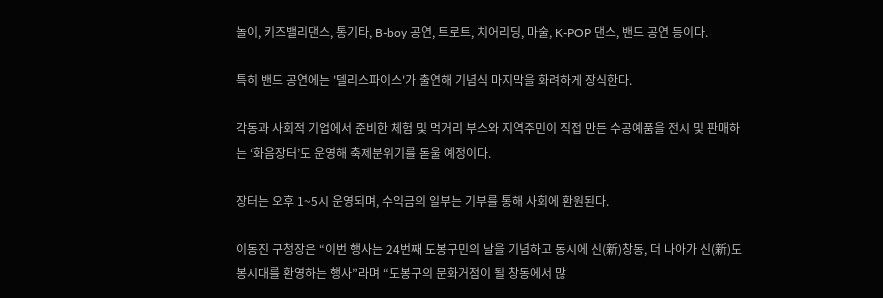놀이, 키즈밸리댄스, 통기타, B-boy 공연, 트로트, 치어리딩, 마술, K-POP 댄스, 밴드 공연 등이다.

특히 밴드 공연에는 '델리스파이스'가 출연해 기념식 마지막을 화려하게 장식한다.

각동과 사회적 기업에서 준비한 체험 및 먹거리 부스와 지역주민이 직접 만든 수공예품을 전시 및 판매하는 ‘화음장터’도 운영해 축제분위기를 돋울 예정이다.

장터는 오후 1~5시 운영되며, 수익금의 일부는 기부를 통해 사회에 환원된다.

이동진 구청장은 “이번 행사는 24번째 도봉구민의 날을 기념하고 동시에 신(新)창동, 더 나아가 신(新)도봉시대를 환영하는 행사”라며 “도봉구의 문화거점이 될 창동에서 많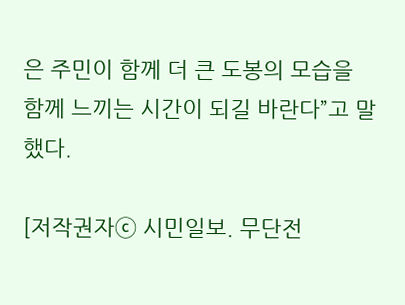은 주민이 함께 더 큰 도봉의 모습을 함께 느끼는 시간이 되길 바란다”고 말했다.

[저작권자ⓒ 시민일보. 무단전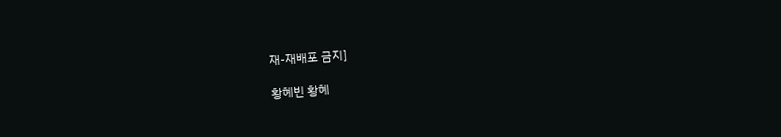재-재배포 금지]

황혜빈 황혜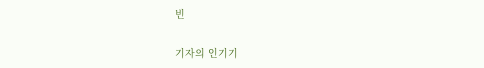빈

기자의 인기기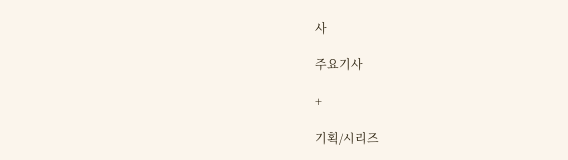사

주요기사

+

기획/시리즈